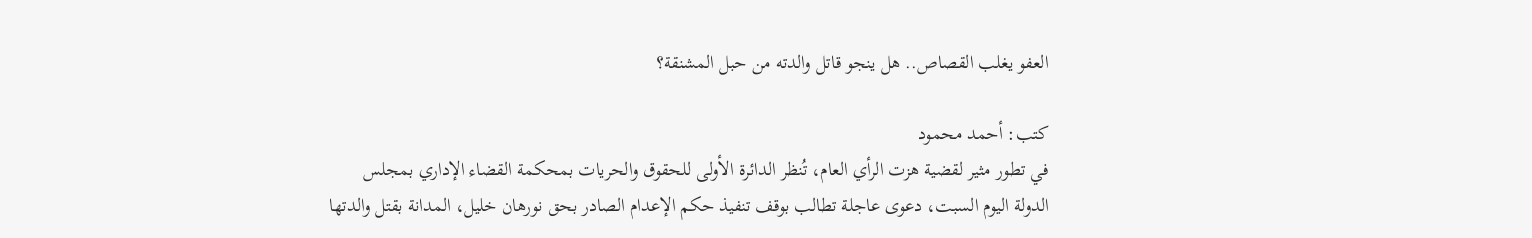العفو يغلب القصاص.. هل ينجو قاتل والدته من حبل المشنقة؟

كتب: أحمد محمود
في تطور مثير لقضية هزت الرأي العام، تُنظر الدائرة الأولى للحقوق والحريات بمحكمة القضاء الإداري بمجلس الدولة اليوم السبت، دعوى عاجلة تطالب بوقف تنفيذ حكم الإعدام الصادر بحق نورهان خليل، المدانة بقتل والدتها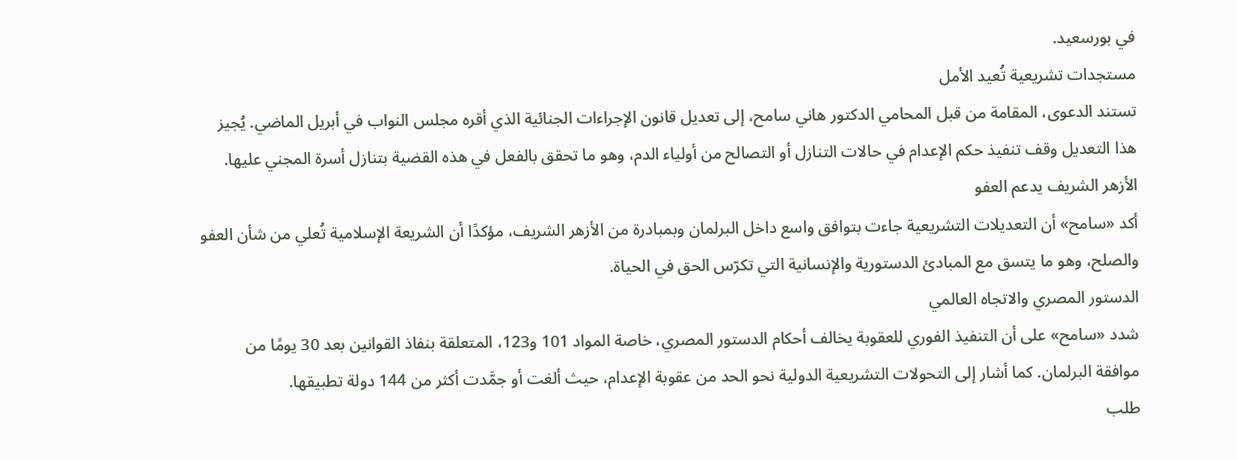في بورسعيد.
مستجدات تشريعية تُعيد الأمل
تستند الدعوى، المقامة من قبل المحامي الدكتور هاني سامح، إلى تعديل قانون الإجراءات الجنائية الذي أقره مجلس النواب في أبريل الماضي. يُجيز هذا التعديل وقف تنفيذ حكم الإعدام في حالات التنازل أو التصالح من أولياء الدم، وهو ما تحقق بالفعل في هذه القضية بتنازل أسرة المجني عليها.
الأزهر الشريف يدعم العفو
أكد «سامح» أن التعديلات التشريعية جاءت بتوافق واسع داخل البرلمان وبمبادرة من الأزهر الشريف، مؤكدًا أن الشريعة الإسلامية تُعلي من شأن العفو والصلح، وهو ما يتسق مع المبادئ الدستورية والإنسانية التي تكرّس الحق في الحياة.
الدستور المصري والاتجاه العالمي
شدد «سامح» على أن التنفيذ الفوري للعقوبة يخالف أحكام الدستور المصري، خاصة المواد 101 و123، المتعلقة بنفاذ القوانين بعد 30 يومًا من موافقة البرلمان. كما أشار إلى التحولات التشريعية الدولية نحو الحد من عقوبة الإعدام، حيث ألغت أو جمَّدت أكثر من 144 دولة تطبيقها.
طلب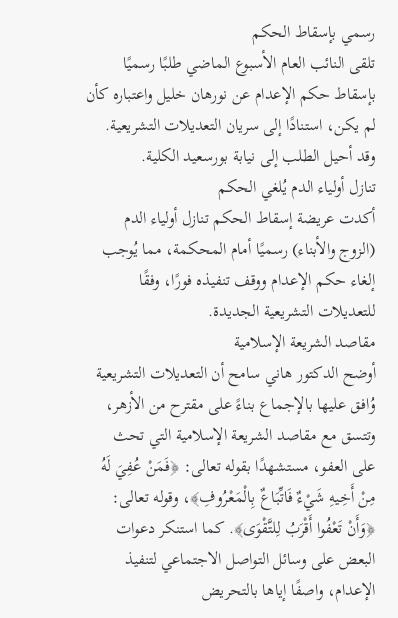رسمي بإسقاط الحكم
تلقى النائب العام الأسبوع الماضي طلبًا رسميًا بإسقاط حكم الإعدام عن نورهان خليل واعتباره كأن لم يكن، استنادًا إلى سريان التعديلات التشريعية. وقد أحيل الطلب إلى نيابة بورسعيد الكلية.
تنازل أولياء الدم يُلغي الحكم
أكدت عريضة إسقاط الحكم تنازل أولياء الدم (الزوج والأبناء) رسميًا أمام المحكمة، مما يُوجب إلغاء حكم الإعدام ووقف تنفيذه فورًا، وفقًا للتعديلات التشريعية الجديدة.
مقاصد الشريعة الإسلامية
أوضح الدكتور هاني سامح أن التعديلات التشريعية وُافق عليها بالإجماع بناءً على مقترح من الأزهر، وتتسق مع مقاصد الشريعة الإسلامية التي تحث على العفو، مستشهدًا بقوله تعالى: ﴿فَمَنْ عُفِيَ لَهُ مِنْ أَخِيهِ شَيْءٌ فَاتِّبَاعٌ بِالْمَعْرُوفِ﴾، وقوله تعالى: ﴿وَأَنْ تَعْفُوا أَقْرَبُ لِلتَّقْوَى﴾. كما استنكر دعوات البعض على وسائل التواصل الاجتماعي لتنفيذ الإعدام، واصفًا إياها بالتحريض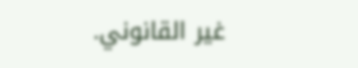غير القانوني.